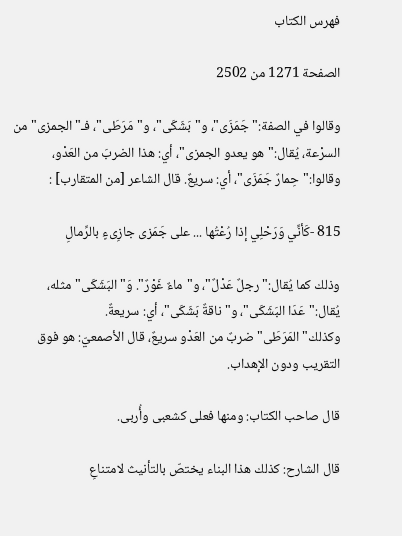فهرس الكتاب

الصفحة 1271 من 2502

وقالوا في الصفة:"جَمَزَى"، و"بَشَكَى"، و"مَرَطَى"، فـ"الجمزى"من السرْعة، يُقال:"هو يعدو الجمزى"، أي: هذا الضربَ من العَدْو، وقالوا:"حِمارٌ جَمَزَى"، أي: سريعٌ. قال الشاعر [من المتقارب] :

815 -كَأنِّي وَرَحْلِي إذا رُعْتُها ... على جَمَزى جازِىءٍ بالرِّمالِ

وذلك كما يُقال:"رجلٌ عَدْلٌ"، و"ماءٌ غَوْرٌ". وَ"البَشَكَى"مثله، يُقال:"عَدَا البَشَكَى"، و"ناقةٌ بَشَكَى"، أي: سريعةٌ. وكذلك"المَرَطَى"ضربٌ من العَدْو سريعٌ، قال الأصمعيّ: هو فوق التقريب ودون الإهداب.

قال صاحب الكتاب: ومنها فعلى كشعبى وأُربى.

قال الشارح: كذلك هذا البناء يختصّ بالتأنيث لامتناعِ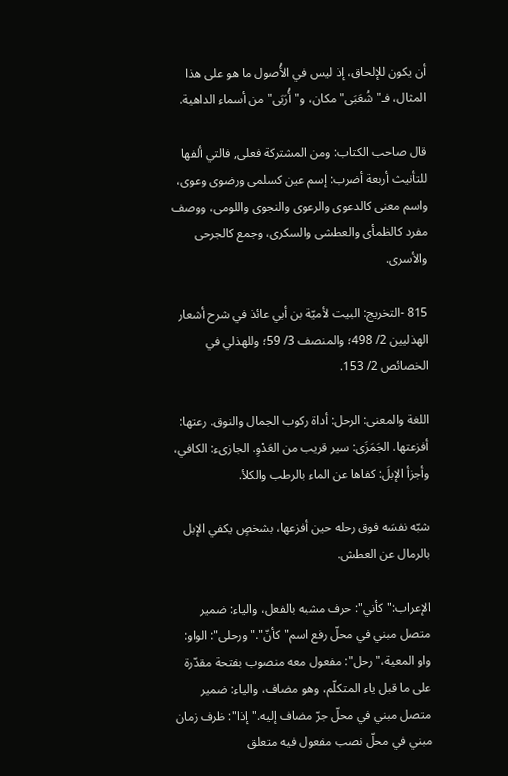أن يكون للإلحاق، إذ ليس في الأُصول ما هو على هذا المثال، فـ"شُعَبَى"مكان، و"أُرَبَى"من أسماء الداهية.

قال صاحب الكتاب: ومن المشتركة فعلى, فالتي ألفها للتأنيث أربعة أضرب: إسم عين كسلمى ورضوى وعوى، واسم معنى كالدعوى والرعوى والنجوى واللومى، ووصف مفرد كالظمأى والعطشى والسكرى، وجمع كالجرحى والأسرى.

815 -التخريج: البيت لأميّة بن أبي عائذ في شرح أشعار الهذليين 2/ 498؛ والمنصف 3/ 59؛ وللهذلي في الخصائص 2/ 153.

اللغة والمعنى: الرحل: أداة ركوب الجمال والنوق. رعتها: أفزعتها. الجَمَزَى: سير قريب من العَدْوِ. الجازىء: الكافي، وأجزأ الإبلَ: كفاها عن الماء بالرطب والكلأ.

شبّه نفسَه فوق رحله حين أفزعها، بشخصٍ يكفي الإبل بالرمال عن العطش.

الإعراب:"كأني": حرف مشبه بالفعل، والياء: ضمير متصل مبني في محلّ رفع اسم"كأنّ"."ورحلى": الواو: واو المعية،"رحل": مفعول معه منصوب بفتحة مقدّرة على ما قبل ياء المتكلّم، وهو مضاف، والياء: ضمير متصل مبني في محلّ جرّ مضاف إليه."إذا": ظرف زمان مبني في محلّ نصب مفعول فيه متعلق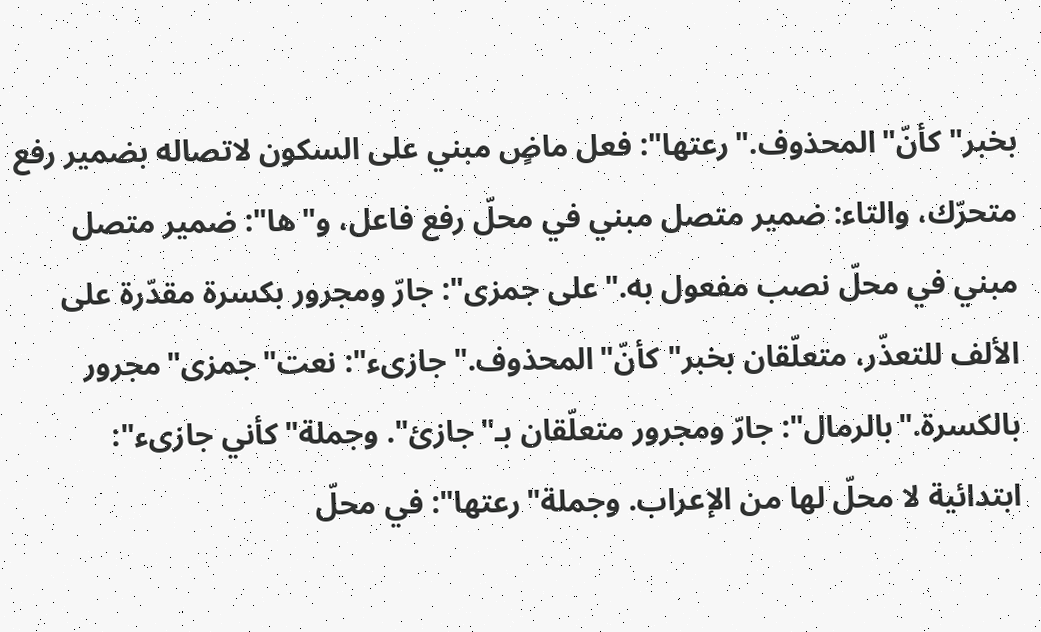بخبر"كأنّ"المحذوف."رعتها": فعل ماضٍ مبني على السكون لاتصاله بضمير رفع متحرّك، والتاء: ضمير متصل مبني في محلّ رفع فاعل، و"ها": ضمير متصل مبني في محلّ نصب مفعول به."على جمزى": جارّ ومجرور بكسرة مقدّرة على الألف للتعذّر، متعلّقان بخبر"كأنّ"المحذوف."جازىء": نعت"جمزى"مجرور بالكسرة."بالرمال": جارّ ومجرور متعلّقان بـ"جازئ". وجملة"كأني جازىء": ابتدائية لا محلّ لها من الإعراب. وجملة"رعتها": في محلّ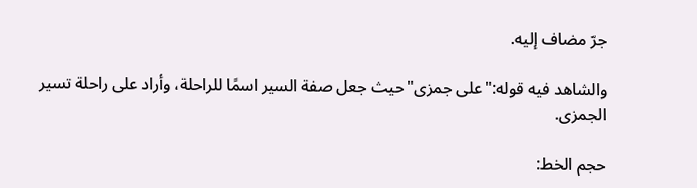جرّ مضاف إليه.

والشاهد فيه قوله:"على جمزى"حيث جعل صفة السير اسمًا للراحلة، وأراد على راحلة تسير الجمزى.

حجم الخط: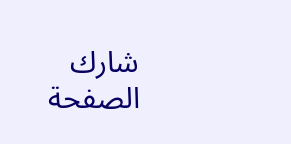شارك الصفحة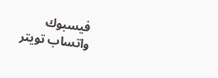فيسبوك واتساب تويتر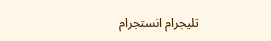تليجرام انستجرام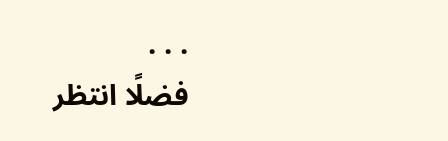. . .
فضلًا انتظر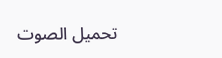تحميل الصوت